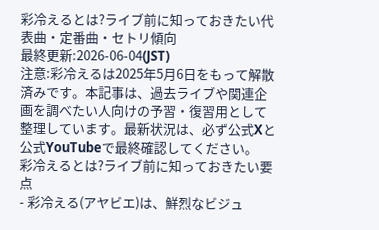彩冷えるとは?ライブ前に知っておきたい代表曲・定番曲・セトリ傾向
最終更新:2026-06-04(JST)
注意:彩冷えるは2025年5月6日をもって解散済みです。本記事は、過去ライブや関連企画を調べたい人向けの予習・復習用として整理しています。最新状況は、必ず公式Xと公式YouTubeで最終確認してください。
彩冷えるとは?ライブ前に知っておきたい要点
- 彩冷える(アヤビエ)は、鮮烈なビジュ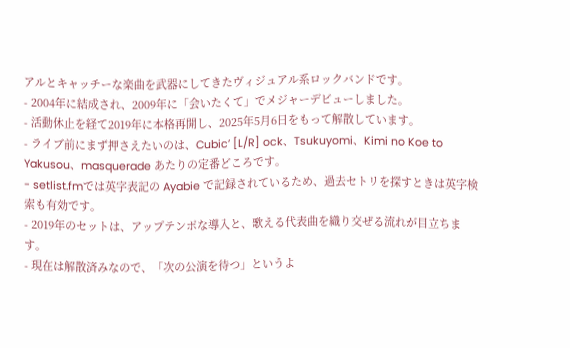アルとキャッチーな楽曲を武器にしてきたヴィジュアル系ロックバンドです。
- 2004年に結成され、2009年に「会いたくて」でメジャーデビューしました。
- 活動休止を経て2019年に本格再開し、2025年5月6日をもって解散しています。
- ライブ前にまず押さえたいのは、Cubic’ [L/R] ock、Tsukuyomi、Kimi no Koe to Yakusou、masquerade あたりの定番どころです。
- setlist.fmでは英字表記の Ayabie で記録されているため、過去セトリを探すときは英字検索も有効です。
- 2019年のセットは、アップテンポな導入と、歌える代表曲を織り交ぜる流れが目立ちます。
- 現在は解散済みなので、「次の公演を待つ」というよ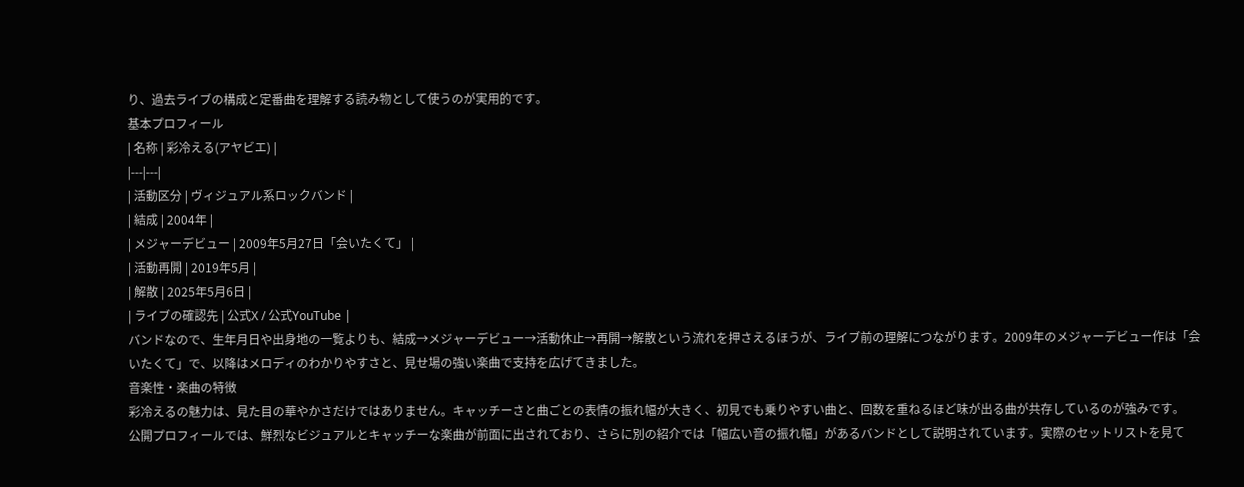り、過去ライブの構成と定番曲を理解する読み物として使うのが実用的です。
基本プロフィール
| 名称 | 彩冷える(アヤビエ) |
|---|---|
| 活動区分 | ヴィジュアル系ロックバンド |
| 結成 | 2004年 |
| メジャーデビュー | 2009年5月27日「会いたくて」 |
| 活動再開 | 2019年5月 |
| 解散 | 2025年5月6日 |
| ライブの確認先 | 公式X / 公式YouTube |
バンドなので、生年月日や出身地の一覧よりも、結成→メジャーデビュー→活動休止→再開→解散という流れを押さえるほうが、ライブ前の理解につながります。2009年のメジャーデビュー作は「会いたくて」で、以降はメロディのわかりやすさと、見せ場の強い楽曲で支持を広げてきました。
音楽性・楽曲の特徴
彩冷えるの魅力は、見た目の華やかさだけではありません。キャッチーさと曲ごとの表情の振れ幅が大きく、初見でも乗りやすい曲と、回数を重ねるほど味が出る曲が共存しているのが強みです。
公開プロフィールでは、鮮烈なビジュアルとキャッチーな楽曲が前面に出されており、さらに別の紹介では「幅広い音の振れ幅」があるバンドとして説明されています。実際のセットリストを見て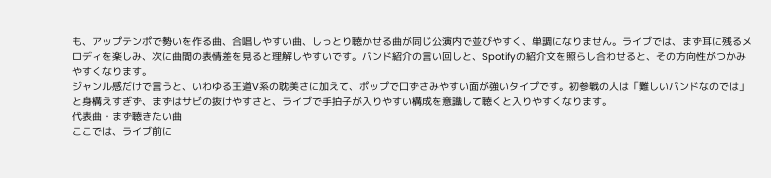も、アップテンポで勢いを作る曲、合唱しやすい曲、しっとり聴かせる曲が同じ公演内で並びやすく、単調になりません。ライブでは、まず耳に残るメロディを楽しみ、次に曲間の表情差を見ると理解しやすいです。バンド紹介の言い回しと、Spotifyの紹介文を照らし合わせると、その方向性がつかみやすくなります。
ジャンル感だけで言うと、いわゆる王道V系の耽美さに加えて、ポップで口ずさみやすい面が強いタイプです。初参戦の人は「難しいバンドなのでは」と身構えすぎず、まずはサビの抜けやすさと、ライブで手拍子が入りやすい構成を意識して聴くと入りやすくなります。
代表曲・まず聴きたい曲
ここでは、ライブ前に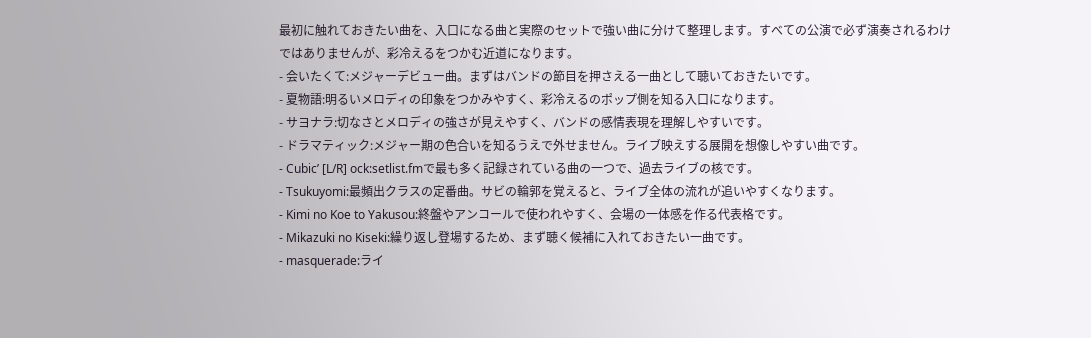最初に触れておきたい曲を、入口になる曲と実際のセットで強い曲に分けて整理します。すべての公演で必ず演奏されるわけではありませんが、彩冷えるをつかむ近道になります。
- 会いたくて:メジャーデビュー曲。まずはバンドの節目を押さえる一曲として聴いておきたいです。
- 夏物語:明るいメロディの印象をつかみやすく、彩冷えるのポップ側を知る入口になります。
- サヨナラ:切なさとメロディの強さが見えやすく、バンドの感情表現を理解しやすいです。
- ドラマティック:メジャー期の色合いを知るうえで外せません。ライブ映えする展開を想像しやすい曲です。
- Cubic’ [L/R] ock:setlist.fmで最も多く記録されている曲の一つで、過去ライブの核です。
- Tsukuyomi:最頻出クラスの定番曲。サビの輪郭を覚えると、ライブ全体の流れが追いやすくなります。
- Kimi no Koe to Yakusou:終盤やアンコールで使われやすく、会場の一体感を作る代表格です。
- Mikazuki no Kiseki:繰り返し登場するため、まず聴く候補に入れておきたい一曲です。
- masquerade:ライ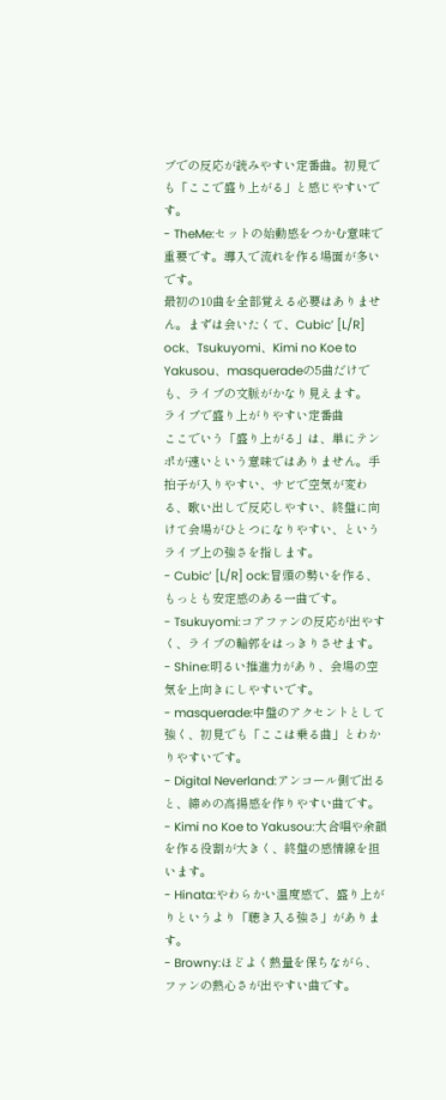ブでの反応が読みやすい定番曲。初見でも「ここで盛り上がる」と感じやすいです。
- TheMe:セットの始動感をつかむ意味で重要です。導入で流れを作る場面が多いです。
最初の10曲を全部覚える必要はありません。まずは会いたくて、Cubic’ [L/R] ock、Tsukuyomi、Kimi no Koe to Yakusou、masqueradeの5曲だけでも、ライブの文脈がかなり見えます。
ライブで盛り上がりやすい定番曲
ここでいう「盛り上がる」は、単にテンポが速いという意味ではありません。手拍子が入りやすい、サビで空気が変わる、歌い出しで反応しやすい、終盤に向けて会場がひとつになりやすい、というライブ上の強さを指します。
- Cubic’ [L/R] ock:冒頭の勢いを作る、もっとも安定感のある一曲です。
- Tsukuyomi:コアファンの反応が出やすく、ライブの輪郭をはっきりさせます。
- Shine:明るい推進力があり、会場の空気を上向きにしやすいです。
- masquerade:中盤のアクセントとして強く、初見でも「ここは乗る曲」とわかりやすいです。
- Digital Neverland:アンコール側で出ると、締めの高揚感を作りやすい曲です。
- Kimi no Koe to Yakusou:大合唱や余韻を作る役割が大きく、終盤の感情線を担います。
- Hinata:やわらかい温度感で、盛り上がりというより「聴き入る強さ」があります。
- Browny:ほどよく熱量を保ちながら、ファンの熱心さが出やすい曲です。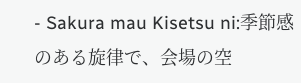- Sakura mau Kisetsu ni:季節感のある旋律で、会場の空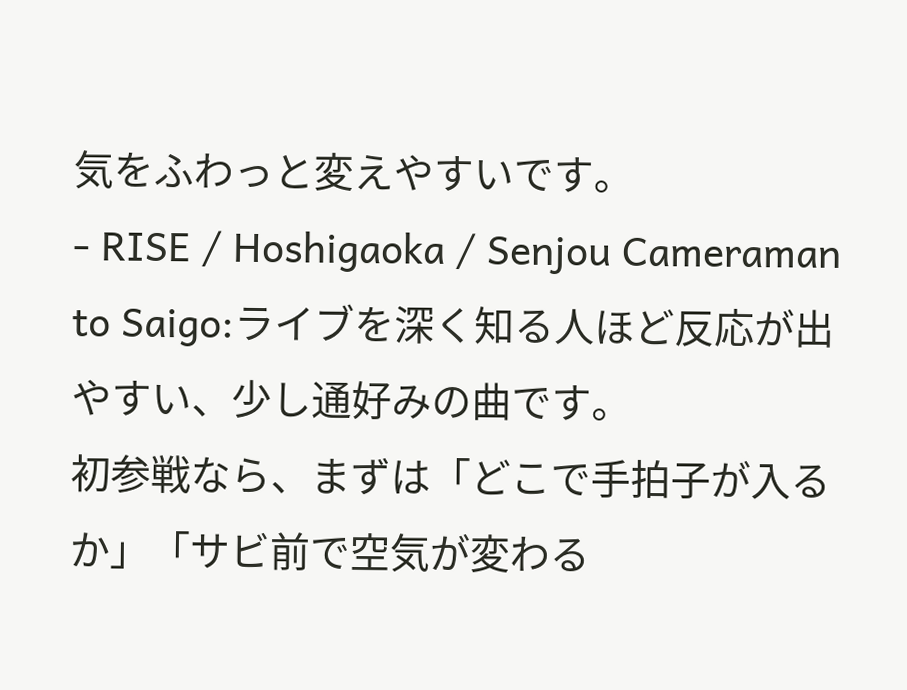気をふわっと変えやすいです。
- RISE / Hoshigaoka / Senjou Cameraman to Saigo:ライブを深く知る人ほど反応が出やすい、少し通好みの曲です。
初参戦なら、まずは「どこで手拍子が入るか」「サビ前で空気が変わる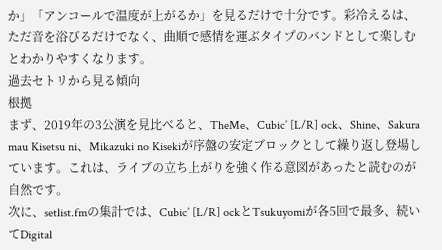か」「アンコールで温度が上がるか」を見るだけで十分です。彩冷えるは、ただ音を浴びるだけでなく、曲順で感情を運ぶタイプのバンドとして楽しむとわかりやすくなります。
過去セトリから見る傾向
根拠
まず、2019年の3公演を見比べると、TheMe、Cubic’ [L/R] ock、Shine、Sakura mau Kisetsu ni、Mikazuki no Kisekiが序盤の安定ブロックとして繰り返し登場しています。これは、ライブの立ち上がりを強く作る意図があったと読むのが自然です。
次に、setlist.fmの集計では、Cubic’ [L/R] ockとTsukuyomiが各5回で最多、続いてDigital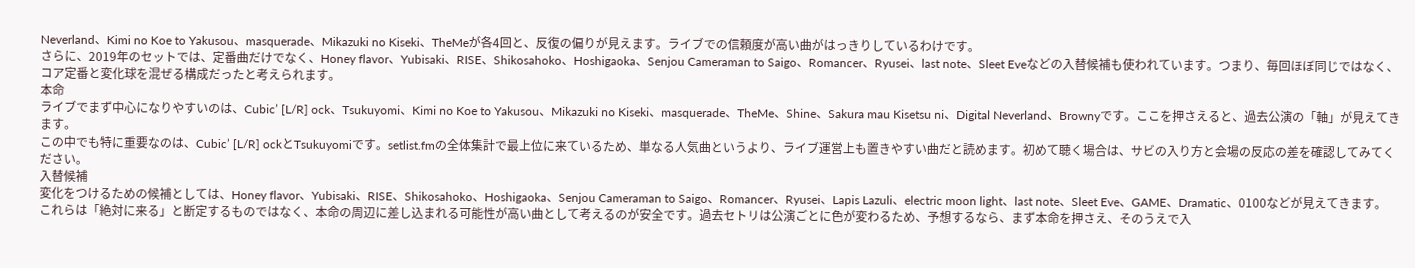Neverland、Kimi no Koe to Yakusou、masquerade、Mikazuki no Kiseki、TheMeが各4回と、反復の偏りが見えます。ライブでの信頼度が高い曲がはっきりしているわけです。
さらに、2019年のセットでは、定番曲だけでなく、Honey flavor、Yubisaki、RISE、Shikosahoko、Hoshigaoka、Senjou Cameraman to Saigo、Romancer、Ryusei、last note、Sleet Eveなどの入替候補も使われています。つまり、毎回ほぼ同じではなく、コア定番と変化球を混ぜる構成だったと考えられます。
本命
ライブでまず中心になりやすいのは、Cubic’ [L/R] ock、Tsukuyomi、Kimi no Koe to Yakusou、Mikazuki no Kiseki、masquerade、TheMe、Shine、Sakura mau Kisetsu ni、Digital Neverland、Brownyです。ここを押さえると、過去公演の「軸」が見えてきます。
この中でも特に重要なのは、Cubic’ [L/R] ockとTsukuyomiです。setlist.fmの全体集計で最上位に来ているため、単なる人気曲というより、ライブ運営上も置きやすい曲だと読めます。初めて聴く場合は、サビの入り方と会場の反応の差を確認してみてください。
入替候補
変化をつけるための候補としては、Honey flavor、Yubisaki、RISE、Shikosahoko、Hoshigaoka、Senjou Cameraman to Saigo、Romancer、Ryusei、Lapis Lazuli、electric moon light、last note、Sleet Eve、GAME、Dramatic、0100などが見えてきます。
これらは「絶対に来る」と断定するものではなく、本命の周辺に差し込まれる可能性が高い曲として考えるのが安全です。過去セトリは公演ごとに色が変わるため、予想するなら、まず本命を押さえ、そのうえで入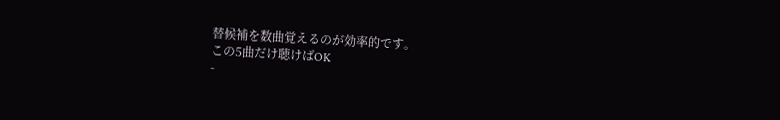替候補を数曲覚えるのが効率的です。
この5曲だけ聴けばOK
-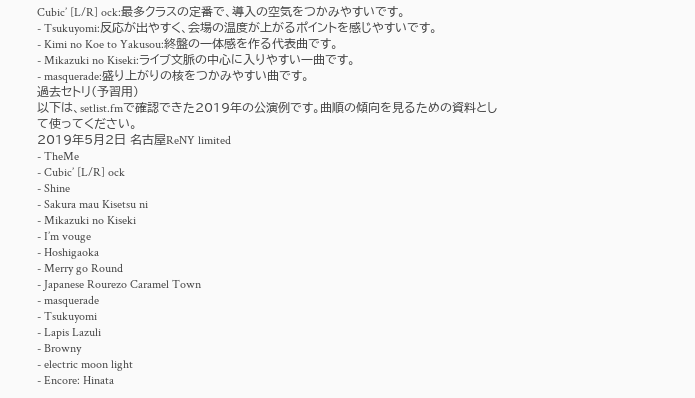Cubic’ [L/R] ock:最多クラスの定番で、導入の空気をつかみやすいです。
- Tsukuyomi:反応が出やすく、会場の温度が上がるポイントを感じやすいです。
- Kimi no Koe to Yakusou:終盤の一体感を作る代表曲です。
- Mikazuki no Kiseki:ライブ文脈の中心に入りやすい一曲です。
- masquerade:盛り上がりの核をつかみやすい曲です。
過去セトリ(予習用)
以下は、setlist.fmで確認できた2019年の公演例です。曲順の傾向を見るための資料として使ってください。
2019年5月2日 名古屋ReNY limited
- TheMe
- Cubic’ [L/R] ock
- Shine
- Sakura mau Kisetsu ni
- Mikazuki no Kiseki
- I’m vouge
- Hoshigaoka
- Merry go Round
- Japanese Rourezo Caramel Town
- masquerade
- Tsukuyomi
- Lapis Lazuli
- Browny
- electric moon light
- Encore: Hinata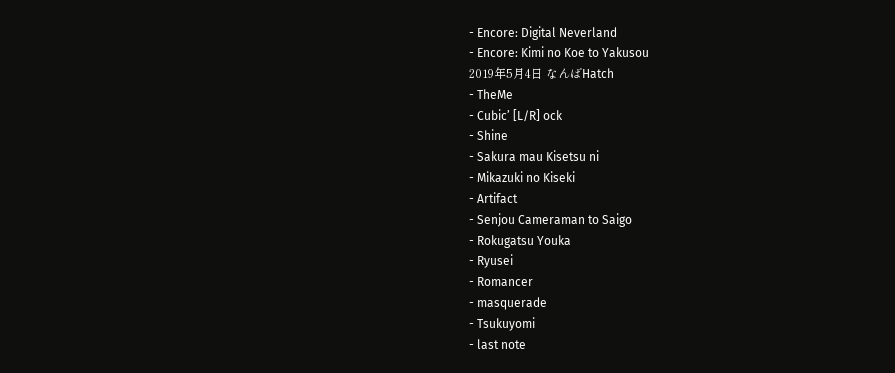- Encore: Digital Neverland
- Encore: Kimi no Koe to Yakusou
2019年5月4日 なんばHatch
- TheMe
- Cubic’ [L/R] ock
- Shine
- Sakura mau Kisetsu ni
- Mikazuki no Kiseki
- Artifact
- Senjou Cameraman to Saigo
- Rokugatsu Youka
- Ryusei
- Romancer
- masquerade
- Tsukuyomi
- last note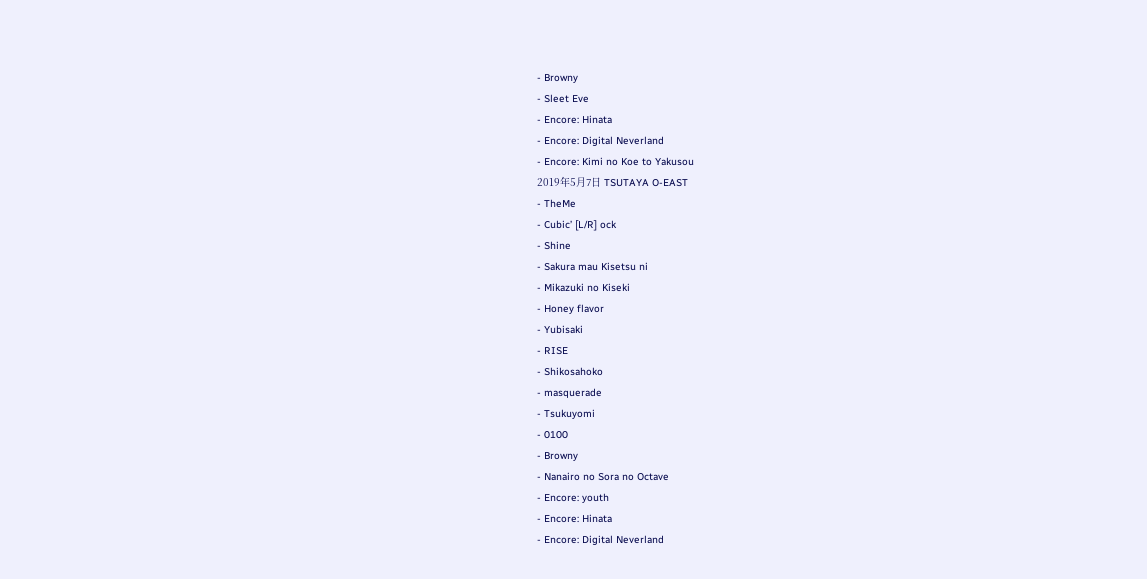- Browny
- Sleet Eve
- Encore: Hinata
- Encore: Digital Neverland
- Encore: Kimi no Koe to Yakusou
2019年5月7日 TSUTAYA O-EAST
- TheMe
- Cubic’ [L/R] ock
- Shine
- Sakura mau Kisetsu ni
- Mikazuki no Kiseki
- Honey flavor
- Yubisaki
- RISE
- Shikosahoko
- masquerade
- Tsukuyomi
- 0100
- Browny
- Nanairo no Sora no Octave
- Encore: youth
- Encore: Hinata
- Encore: Digital Neverland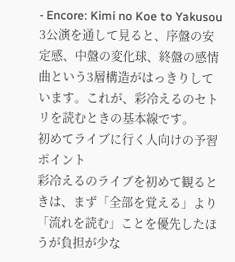- Encore: Kimi no Koe to Yakusou
3公演を通して見ると、序盤の安定感、中盤の変化球、終盤の感情曲という3層構造がはっきりしています。これが、彩冷えるのセトリを読むときの基本線です。
初めてライブに行く人向けの予習ポイント
彩冷えるのライブを初めて観るときは、まず「全部を覚える」より「流れを読む」ことを優先したほうが負担が少な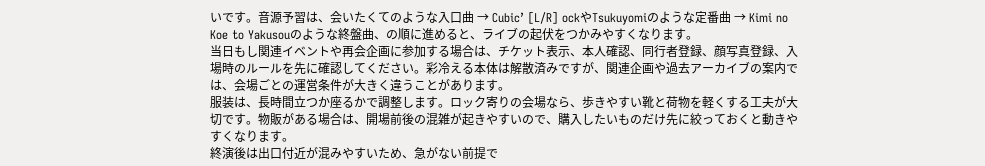いです。音源予習は、会いたくてのような入口曲 → Cubic’ [L/R] ockやTsukuyomiのような定番曲 → Kimi no Koe to Yakusouのような終盤曲、の順に進めると、ライブの起伏をつかみやすくなります。
当日もし関連イベントや再会企画に参加する場合は、チケット表示、本人確認、同行者登録、顔写真登録、入場時のルールを先に確認してください。彩冷える本体は解散済みですが、関連企画や過去アーカイブの案内では、会場ごとの運営条件が大きく違うことがあります。
服装は、長時間立つか座るかで調整します。ロック寄りの会場なら、歩きやすい靴と荷物を軽くする工夫が大切です。物販がある場合は、開場前後の混雑が起きやすいので、購入したいものだけ先に絞っておくと動きやすくなります。
終演後は出口付近が混みやすいため、急がない前提で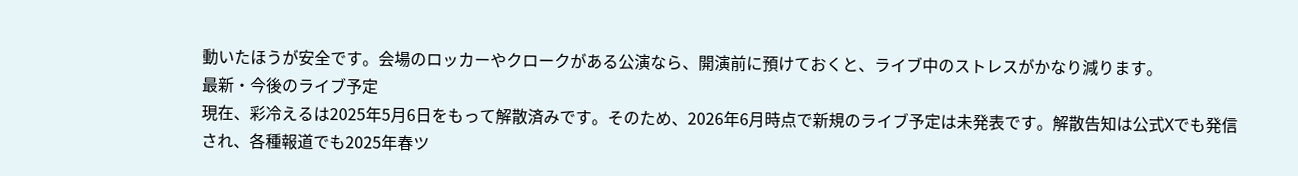動いたほうが安全です。会場のロッカーやクロークがある公演なら、開演前に預けておくと、ライブ中のストレスがかなり減ります。
最新・今後のライブ予定
現在、彩冷えるは2025年5月6日をもって解散済みです。そのため、2026年6月時点で新規のライブ予定は未発表です。解散告知は公式Xでも発信され、各種報道でも2025年春ツ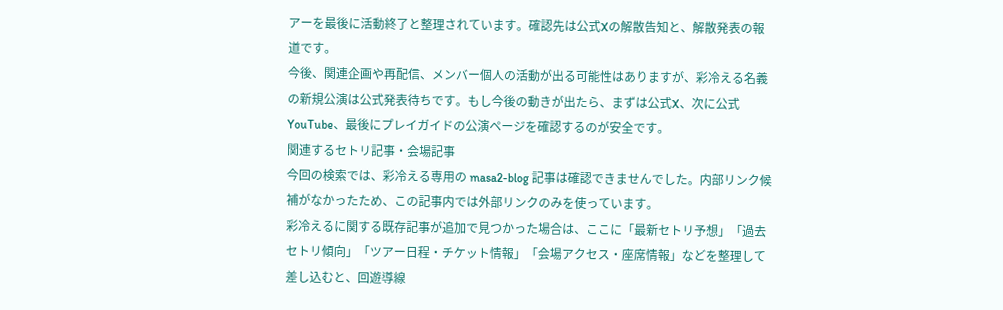アーを最後に活動終了と整理されています。確認先は公式Xの解散告知と、解散発表の報道です。
今後、関連企画や再配信、メンバー個人の活動が出る可能性はありますが、彩冷える名義の新規公演は公式発表待ちです。もし今後の動きが出たら、まずは公式X、次に公式YouTube、最後にプレイガイドの公演ページを確認するのが安全です。
関連するセトリ記事・会場記事
今回の検索では、彩冷える専用の masa2-blog 記事は確認できませんでした。内部リンク候補がなかったため、この記事内では外部リンクのみを使っています。
彩冷えるに関する既存記事が追加で見つかった場合は、ここに「最新セトリ予想」「過去セトリ傾向」「ツアー日程・チケット情報」「会場アクセス・座席情報」などを整理して差し込むと、回遊導線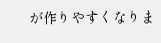が作りやすくなりま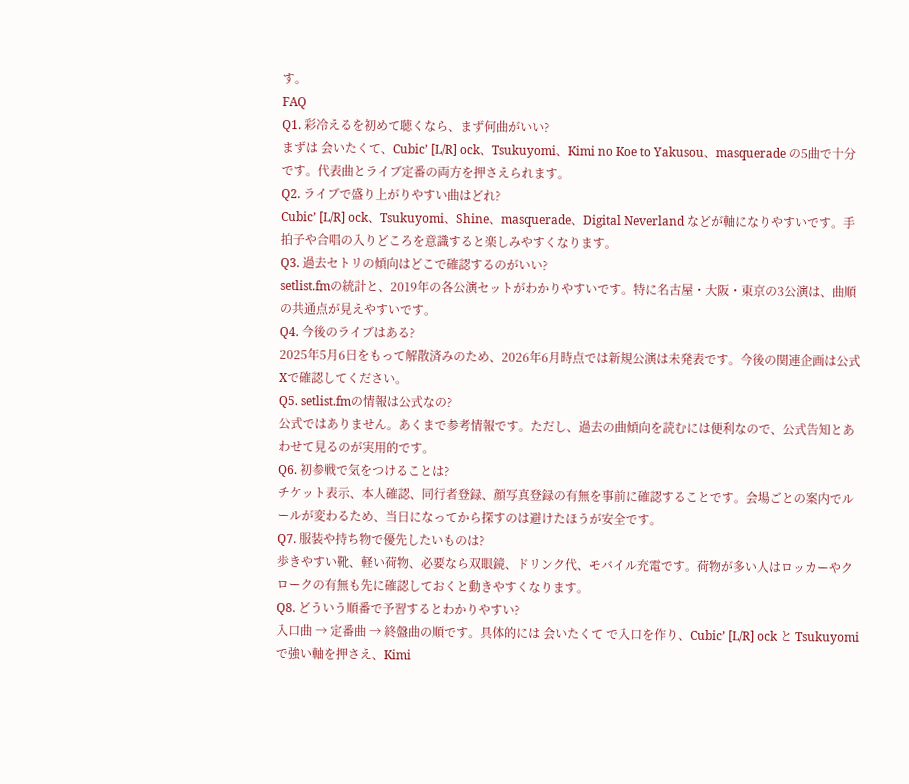す。
FAQ
Q1. 彩冷えるを初めて聴くなら、まず何曲がいい?
まずは 会いたくて、Cubic’ [L/R] ock、Tsukuyomi、Kimi no Koe to Yakusou、masquerade の5曲で十分です。代表曲とライブ定番の両方を押さえられます。
Q2. ライブで盛り上がりやすい曲はどれ?
Cubic’ [L/R] ock、Tsukuyomi、Shine、masquerade、Digital Neverland などが軸になりやすいです。手拍子や合唱の入りどころを意識すると楽しみやすくなります。
Q3. 過去セトリの傾向はどこで確認するのがいい?
setlist.fmの統計と、2019年の各公演セットがわかりやすいです。特に名古屋・大阪・東京の3公演は、曲順の共通点が見えやすいです。
Q4. 今後のライブはある?
2025年5月6日をもって解散済みのため、2026年6月時点では新規公演は未発表です。今後の関連企画は公式Xで確認してください。
Q5. setlist.fmの情報は公式なの?
公式ではありません。あくまで参考情報です。ただし、過去の曲傾向を読むには便利なので、公式告知とあわせて見るのが実用的です。
Q6. 初参戦で気をつけることは?
チケット表示、本人確認、同行者登録、顔写真登録の有無を事前に確認することです。会場ごとの案内でルールが変わるため、当日になってから探すのは避けたほうが安全です。
Q7. 服装や持ち物で優先したいものは?
歩きやすい靴、軽い荷物、必要なら双眼鏡、ドリンク代、モバイル充電です。荷物が多い人はロッカーやクロークの有無も先に確認しておくと動きやすくなります。
Q8. どういう順番で予習するとわかりやすい?
入口曲 → 定番曲 → 終盤曲の順です。具体的には 会いたくて で入口を作り、Cubic’ [L/R] ock と Tsukuyomi で強い軸を押さえ、Kimi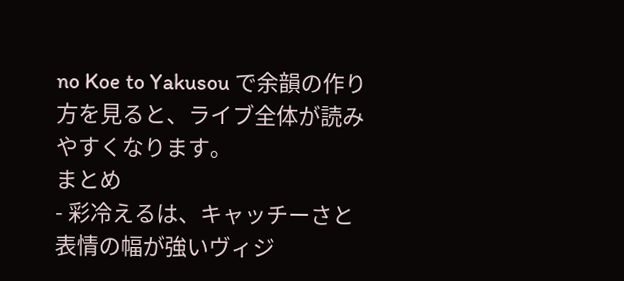no Koe to Yakusou で余韻の作り方を見ると、ライブ全体が読みやすくなります。
まとめ
- 彩冷えるは、キャッチーさと表情の幅が強いヴィジ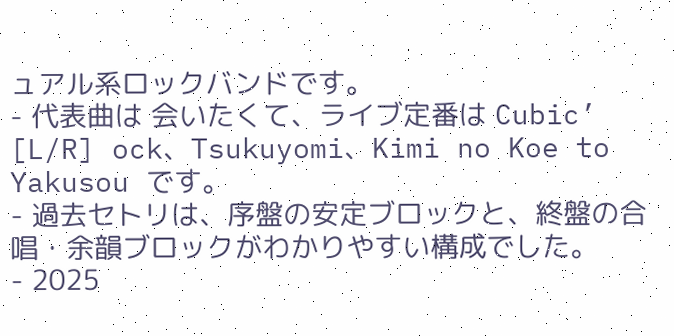ュアル系ロックバンドです。
- 代表曲は 会いたくて、ライブ定番は Cubic’ [L/R] ock、Tsukuyomi、Kimi no Koe to Yakusou です。
- 過去セトリは、序盤の安定ブロックと、終盤の合唱・余韻ブロックがわかりやすい構成でした。
- 2025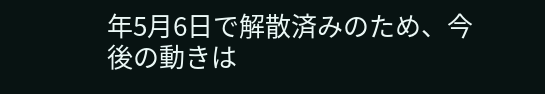年5月6日で解散済みのため、今後の動きは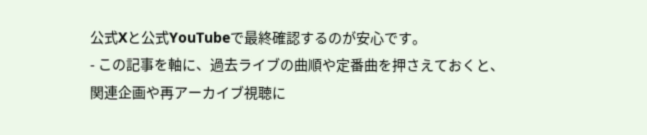公式Xと公式YouTubeで最終確認するのが安心です。
- この記事を軸に、過去ライブの曲順や定番曲を押さえておくと、関連企画や再アーカイブ視聴に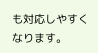も対応しやすくなります。